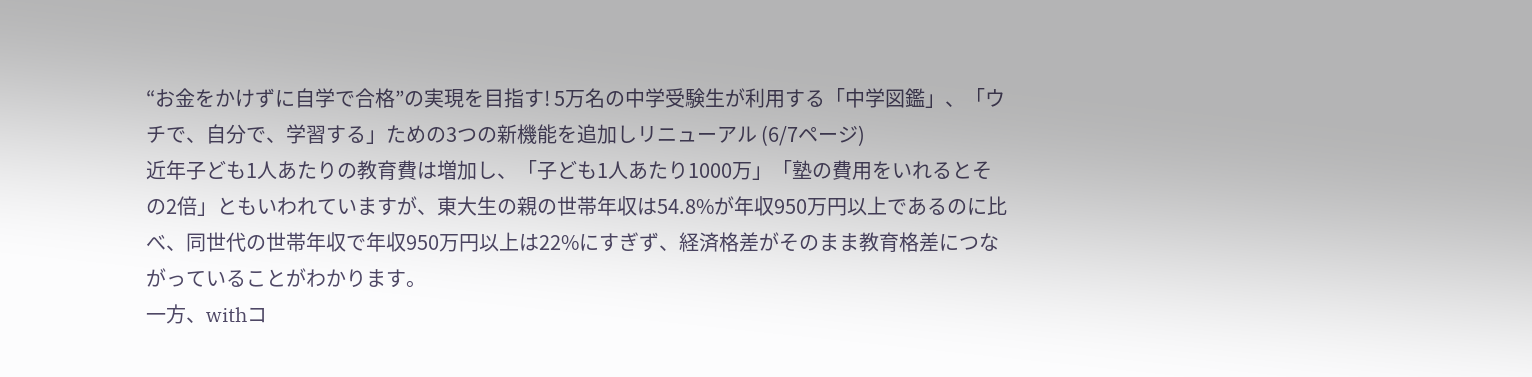“お金をかけずに自学で合格”の実現を目指す! 5万名の中学受験生が利用する「中学図鑑」、「ウチで、自分で、学習する」ための3つの新機能を追加しリニューアル (6/7ページ)
近年子ども1人あたりの教育費は増加し、「子ども1人あたり1000万」「塾の費用をいれるとその2倍」ともいわれていますが、東大生の親の世帯年収は54.8%が年収950万円以上であるのに比べ、同世代の世帯年収で年収950万円以上は22%にすぎず、経済格差がそのまま教育格差につながっていることがわかります。
一方、withコ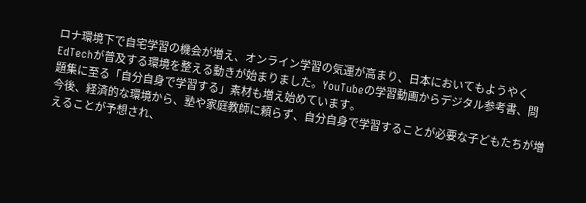ロナ環境下で自宅学習の機会が増え、オンライン学習の気運が高まり、日本においてもようやくEdTechが普及する環境を整える動きが始まりました。YouTubeの学習動画からデジタル参考書、問題集に至る「自分自身で学習する」素材も増え始めています。
今後、経済的な環境から、塾や家庭教師に頼らず、自分自身で学習することが必要な子どもたちが増えることが予想され、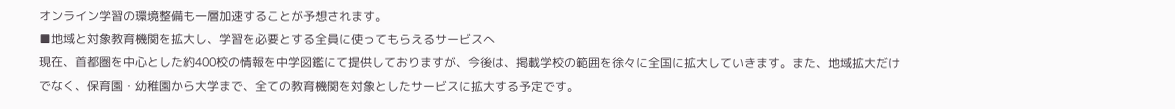オンライン学習の環境整備も一層加速することが予想されます。
■地域と対象教育機関を拡大し、学習を必要とする全員に使ってもらえるサービスへ
現在、首都圏を中心とした約400校の情報を中学図鑑にて提供しておりますが、今後は、掲載学校の範囲を徐々に全国に拡大していきます。また、地域拡大だけでなく、保育園・幼稚園から大学まで、全ての教育機関を対象としたサービスに拡大する予定です。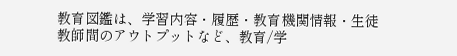教育図鑑は、学習内容・履歴・教育機関情報・生徒教師間のアウトプットなど、教育/学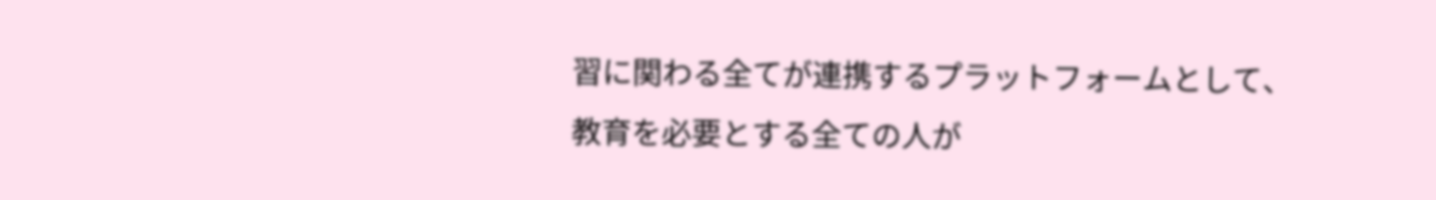習に関わる全てが連携するプラットフォームとして、教育を必要とする全ての人が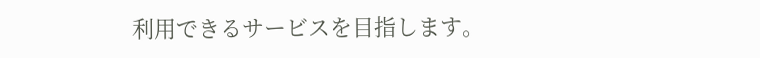利用できるサービスを目指します。